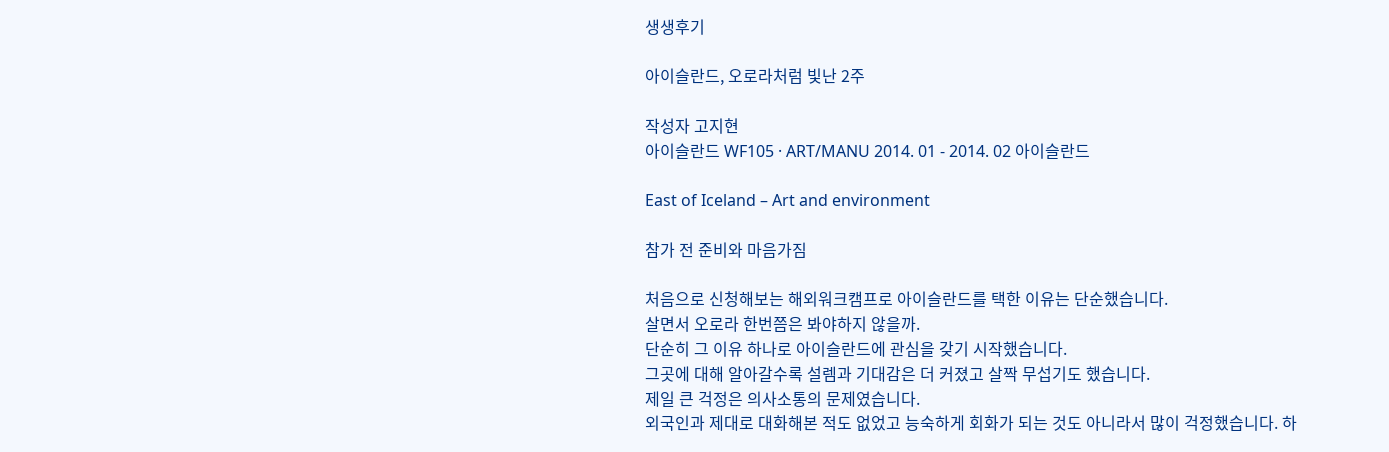생생후기

아이슬란드, 오로라처럼 빛난 2주

작성자 고지현
아이슬란드 WF105 · ART/MANU 2014. 01 - 2014. 02 아이슬란드

East of Iceland – Art and environment

참가 전 준비와 마음가짐

처음으로 신청해보는 해외워크캠프로 아이슬란드를 택한 이유는 단순했습니다.
살면서 오로라 한번쯤은 봐야하지 않을까.
단순히 그 이유 하나로 아이슬란드에 관심을 갖기 시작했습니다.
그곳에 대해 알아갈수록 설렘과 기대감은 더 커졌고 살짝 무섭기도 했습니다.
제일 큰 걱정은 의사소통의 문제였습니다.
외국인과 제대로 대화해본 적도 없었고 능숙하게 회화가 되는 것도 아니라서 많이 걱정했습니다. 하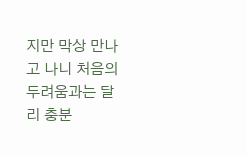지만 막상 만나고 나니 처음의 두려움과는 달리 충분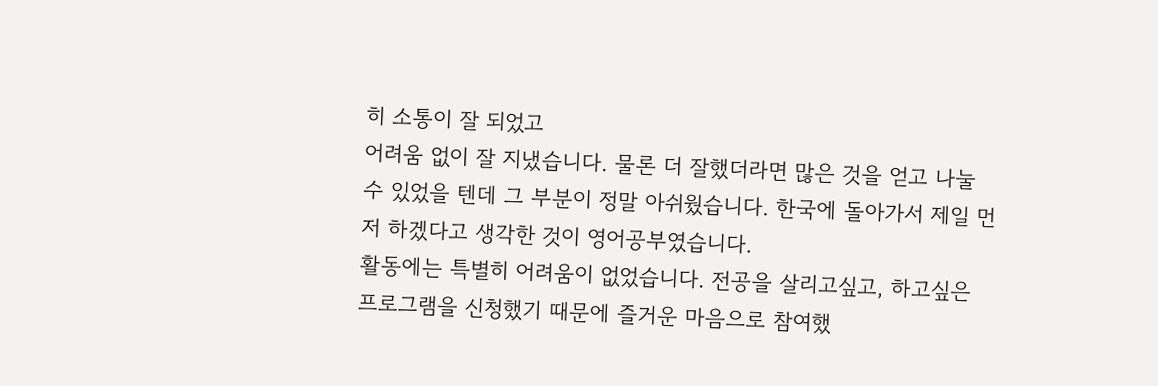히 소통이 잘 되었고
어려움 없이 잘 지냈습니다. 물론 더 잘했더라면 많은 것을 얻고 나눌 수 있었을 텐데 그 부분이 정말 아쉬웠습니다. 한국에 돌아가서 제일 먼저 하겠다고 생각한 것이 영어공부였습니다.
활동에는 특별히 어려움이 없었습니다. 전공을 살리고싶고, 하고싶은 프로그램을 신청했기 때문에 즐거운 마음으로 참여했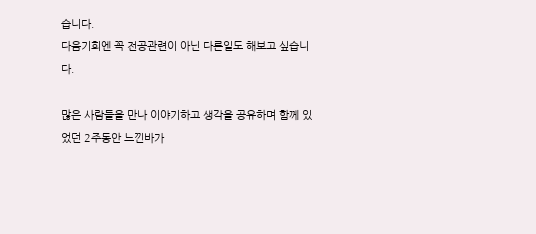습니다.
다음기회엔 꼭 전공관련이 아닌 다른일도 해보고 싶습니다.

많은 사람들을 만나 이야기하고 생각을 공유하며 함께 있었던 2주동안 느낀바가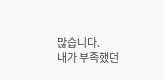많습니다.
내가 부족했던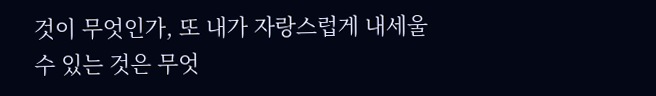것이 무엇인가, 또 내가 자랑스럽게 내세울 수 있는 것은 무엇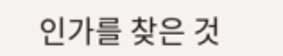인가를 찾은 것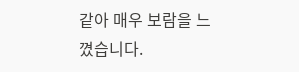같아 매우 보람을 느꼈습니다.